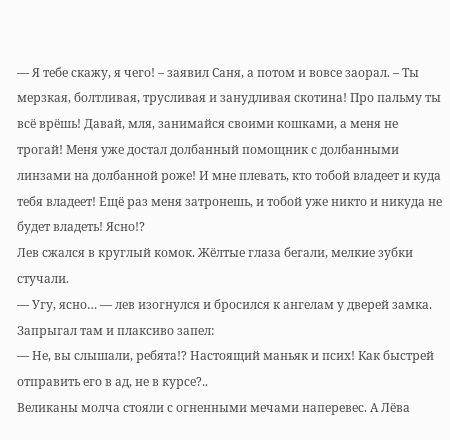— Я тебе скажу, я чего! – заявил Саня, а потом и вовсе заорал. – Ты мерзкая, болтливая, трусливая и занудливая скотина! Про пальму ты всё врёшь! Давай, мля, занимайся своими кошками, а меня не трогай! Меня уже достал долбанный помощник с долбанными линзами на долбанной роже! И мне плевать, кто тобой владеет и куда тебя владеет! Ещё раз меня затронешь, и тобой уже никто и никуда не будет владеть! Ясно!?
Лев сжался в круглый комок. Жёлтые глаза бегали, мелкие зубки стучали.
— Угу, ясно… — лев изогнулся и бросился к ангелам у дверей замка. Запрыгал там и плаксиво запел:
— Не, вы слышали, ребята!? Настоящий маньяк и псих! Как быстрей отправить его в ад, не в курсе?..
Великаны молча стояли с огненными мечами наперевес. А Лёва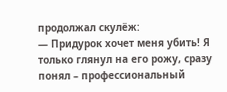продолжал скулёж:
— Придурок хочет меня убить! Я только глянул на его рожу, сразу понял – профессиональный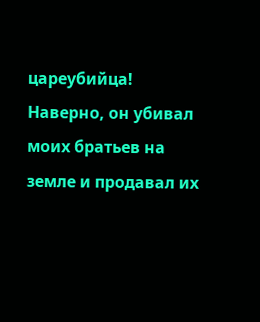цареубийца! Наверно, он убивал моих братьев на земле и продавал их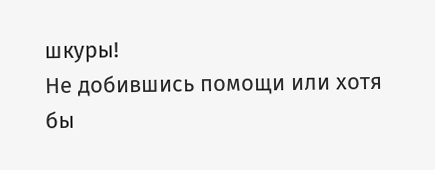шкуры!
Не добившись помощи или хотя бы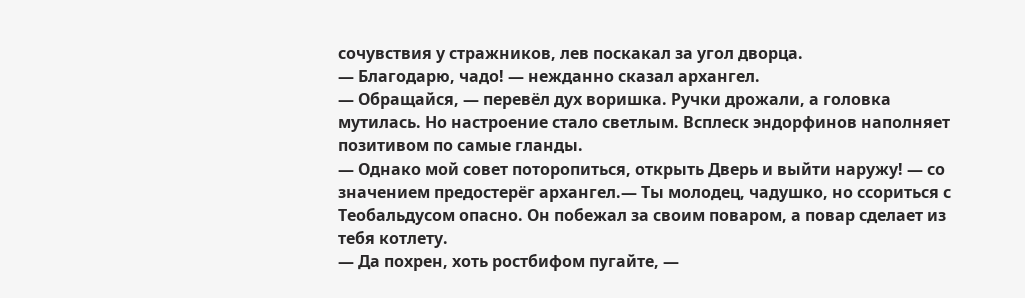сочувствия у стражников, лев поскакал за угол дворца.
— Благодарю, чадо! — нежданно сказал архангел.
— Обращайся, — перевёл дух воришка. Ручки дрожали, а головка мутилась. Но настроение стало светлым. Всплеск эндорфинов наполняет позитивом по самые гланды.
— Однако мой совет поторопиться, открыть Дверь и выйти наружу! — со значением предостерёг архангел.— Ты молодец, чадушко, но ссориться с Теобальдусом опасно. Он побежал за своим поваром, а повар сделает из тебя котлету.
— Да похрен, хоть ростбифом пугайте, —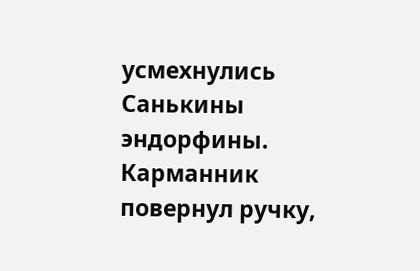усмехнулись Санькины эндорфины.
Карманник повернул ручку,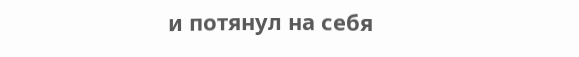и потянул на себя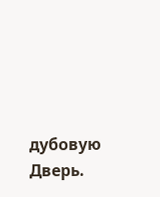дубовую Дверь.